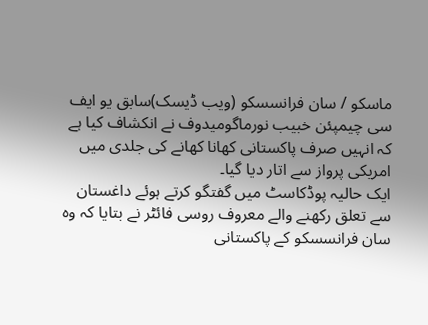ماسکو / سان فرانسسکو (ویب ڈیسک)سابق یو ایف سی چیمپئن خبیب نورماگومیدوف نے انکشاف کیا ہے کہ انہیں صرف پاکستانی کھانا کھانے کی جلدی میں امریکی پرواز سے اتار دیا گیا۔
ایک حالیہ پوڈکاسٹ میں گفتگو کرتے ہوئے داغستان سے تعلق رکھنے والے معروف روسی فائٹر نے بتایا کہ وہ سان فرانسسکو کے پاکستانی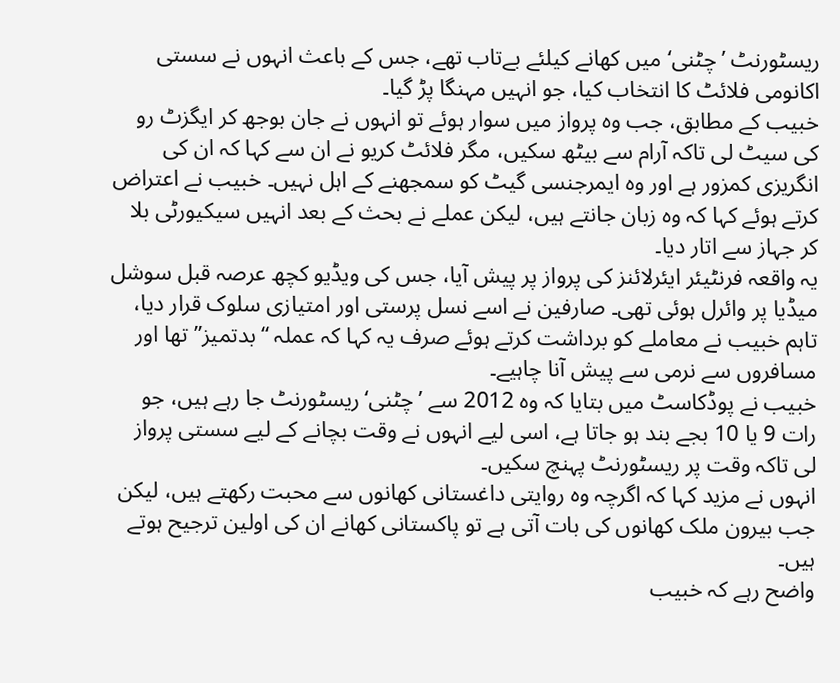ریسٹورنٹ ’چٹنی‘ میں کھانے کیلئے بےتاب تھے، جس کے باعث انہوں نے سستی اکانومی فلائٹ کا انتخاب کیا، جو انہیں مہنگا پڑ گیا۔
خبیب کے مطابق، جب وہ پرواز میں سوار ہوئے تو انہوں نے جان بوجھ کر ایگزٹ رو کی سیٹ لی تاکہ آرام سے بیٹھ سکیں، مگر فلائٹ کریو نے ان سے کہا کہ ان کی انگریزی کمزور ہے اور وہ ایمرجنسی گیٹ کو سمجھنے کے اہل نہیں۔ خبیب نے اعتراض کرتے ہوئے کہا کہ وہ زبان جانتے ہیں، لیکن عملے نے بحث کے بعد انہیں سیکیورٹی بلا کر جہاز سے اتار دیا۔
یہ واقعہ فرنٹیئر ایئرلائنز کی پرواز پر پیش آیا، جس کی ویڈیو کچھ عرصہ قبل سوشل میڈیا پر وائرل ہوئی تھی۔ صارفین نے اسے نسل پرستی اور امتیازی سلوک قرار دیا، تاہم خبیب نے معاملے کو برداشت کرتے ہوئے صرف یہ کہا کہ عملہ “بدتمیز” تھا اور مسافروں سے نرمی سے پیش آنا چاہیے۔
خبیب نے پوڈکاسٹ میں بتایا کہ وہ 2012 سے ’چٹنی‘ ریسٹورنٹ جا رہے ہیں، جو رات 9 یا 10 بجے بند ہو جاتا ہے، اسی لیے انہوں نے وقت بچانے کے لیے سستی پرواز لی تاکہ وقت پر ریسٹورنٹ پہنچ سکیں۔
انہوں نے مزید کہا کہ اگرچہ وہ روایتی داغستانی کھانوں سے محبت رکھتے ہیں، لیکن جب بیرون ملک کھانوں کی بات آتی ہے تو پاکستانی کھانے ان کی اولین ترجیح ہوتے ہیں۔
واضح رہے کہ خبیب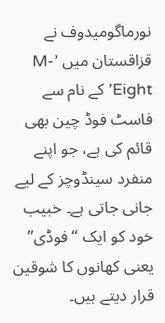نورماگومیدوف نے قزاقستان میں ’M-Eight’ کے نام سے فاسٹ فوڈ چین بھی قائم کی ہے، جو اپنے منفرد سینڈوچز کے لیے جانی جاتی ہے۔ خبیب خود کو ایک “فوڈی” یعنی کھانوں کا شوقین قرار دیتے ہیں۔